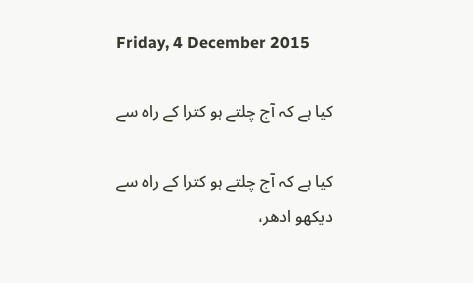Friday, 4 December 2015

کیا ہے کہ آج چلتے ہو کترا کے راہ سے

کیا ہے کہ آج چلتے ہو کترا کے راہ سے
دیکھو ادھر،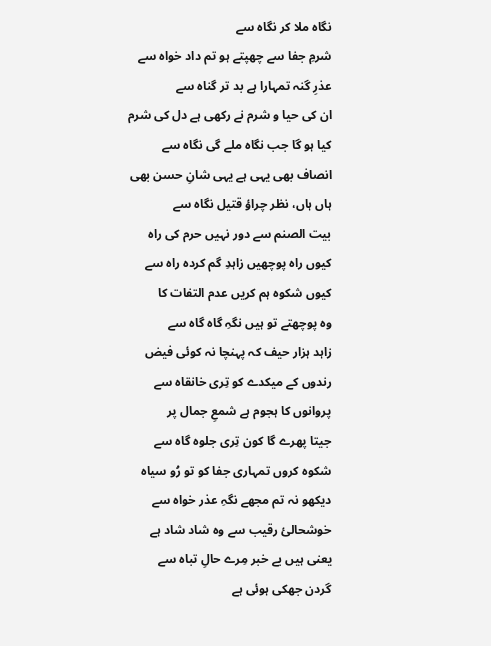نگاہ ملا کر نگاہ سے
شرمِ جفا سے چھپتے ہو تم داد خواہ سے
عذرِ گنہ تمہارا ہے بد تر گناہ سے
ان کی حیا و شرم نے رکھی ہے دل کی شرم
کیا ہو گا جب نگاہ ملے گی نگاہ سے
انصاف بھی یہی ہے یہی شانِ حسن بھی
ہاں ہاں، نظر چراؤ قتیل نگاہ سے
بیت الصنم سے دور نہیں حرم کی راہ
کیوں راہ پوچھیں زاہدِ گم کردہ راہ سے
کیوں شکوہ ہم کریں عدم التفات کا
وہ پوچھتے تو ہیں نگہِ گاہ گاہ سے
زاہد ہزار حیف کہ پہنچا نہ کوئی فیض
رندوں کے میکدے کو تِری خانقاہ سے
پروانوں کا ہجوم ہے شمعِ جمال پر
جیتا پھرے گا کون تِری جلوہ گاہ سے
شکوہ کروں تمہاری جفا کو تو رُو سیاہ
دیکھو نہ تم مجھے نگہِ عذر خواہ سے
خوشحالئ رقیب سے وہ شاد شاد ہے
یعنی ہیں بے خبر مِرے حالِ تباہ سے
گردن جھکی ہوئی ہے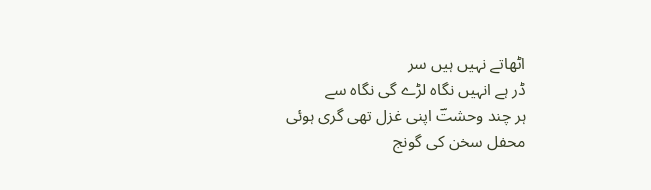اٹھاتے نہیں ہیں سر
ڈر ہے انہیں نگاہ لڑے گی نگاہ سے
ہر چند وحشتؔ اپنی غزل تھی گری ہوئی
محفل سخن کی گونج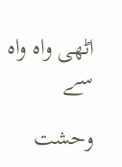اٹھی واہ واہ سے

وحشت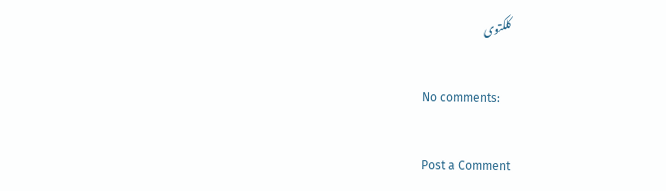کلکتوی

No comments:

Post a Comment